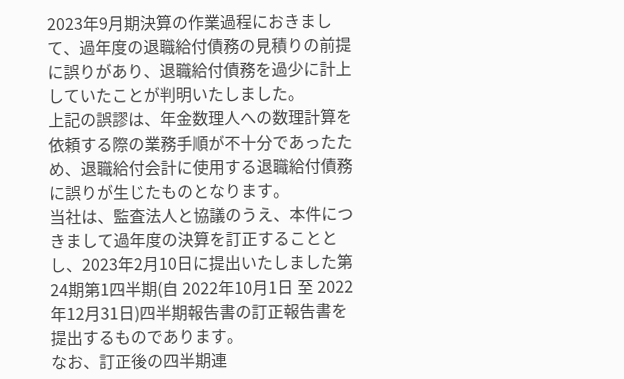2023年9月期決算の作業過程におきまして、過年度の退職給付債務の見積りの前提に誤りがあり、退職給付債務を過少に計上していたことが判明いたしました。
上記の誤謬は、年金数理人への数理計算を依頼する際の業務手順が不十分であったため、退職給付会計に使用する退職給付債務に誤りが生じたものとなります。
当社は、監査法人と協議のうえ、本件につきまして過年度の決算を訂正することとし、2023年2月10日に提出いたしました第24期第1四半期(自 2022年10月1日 至 2022年12月31日)四半期報告書の訂正報告書を提出するものであります。
なお、訂正後の四半期連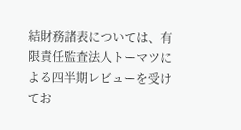結財務諸表については、有限責任監査法人トーマツによる四半期レビューを受けてお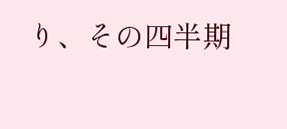り、その四半期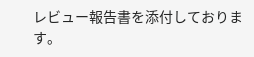レビュー報告書を添付しております。